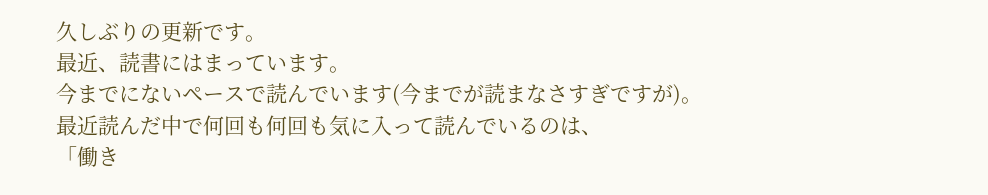久しぶりの更新です。
最近、読書にはまっています。
今までにないペースで読んでいます(今までが読まなさすぎですが)。
最近読んだ中で何回も何回も気に入って読んでいるのは、
「働き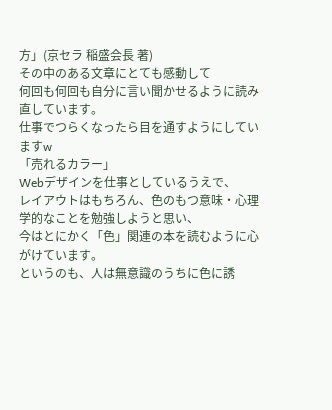方」(京セラ 稲盛会長 著)
その中のある文章にとても感動して
何回も何回も自分に言い聞かせるように読み直しています。
仕事でつらくなったら目を通すようにしていますw
「売れるカラー」
Webデザインを仕事としているうえで、
レイアウトはもちろん、色のもつ意味・心理学的なことを勉強しようと思い、
今はとにかく「色」関連の本を読むように心がけています。
というのも、人は無意識のうちに色に誘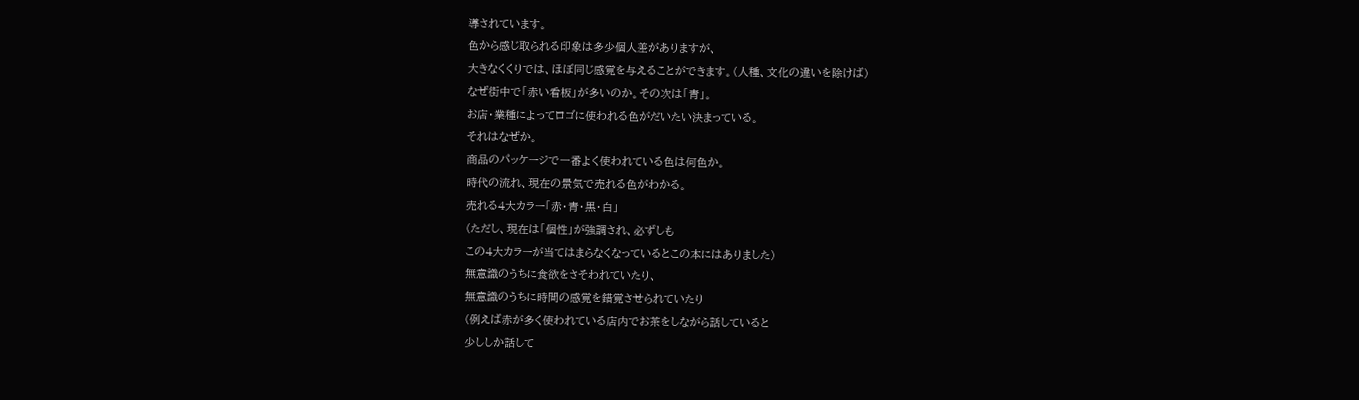導されています。
色から感じ取られる印象は多少個人差がありますが、
大きなくくりでは、ほぼ同じ感覚を与えることができます。(人種、文化の違いを除けば)
なぜ街中で「赤い看板」が多いのか。その次は「青」。
お店・業種によってロゴに使われる色がだいたい決まっている。
それはなぜか。
商品のパッケージで一番よく使われている色は何色か。
時代の流れ、現在の景気で売れる色がわかる。
売れる4大カラー「赤・青・黒・白」
(ただし、現在は「個性」が強調され、必ずしも
この4大カラーが当てはまらなくなっているとこの本にはありました)
無意識のうちに食欲をさそわれていたり、
無意識のうちに時間の感覚を錯覚させられていたり
(例えば赤が多く使われている店内でお茶をしながら話していると
少ししか話して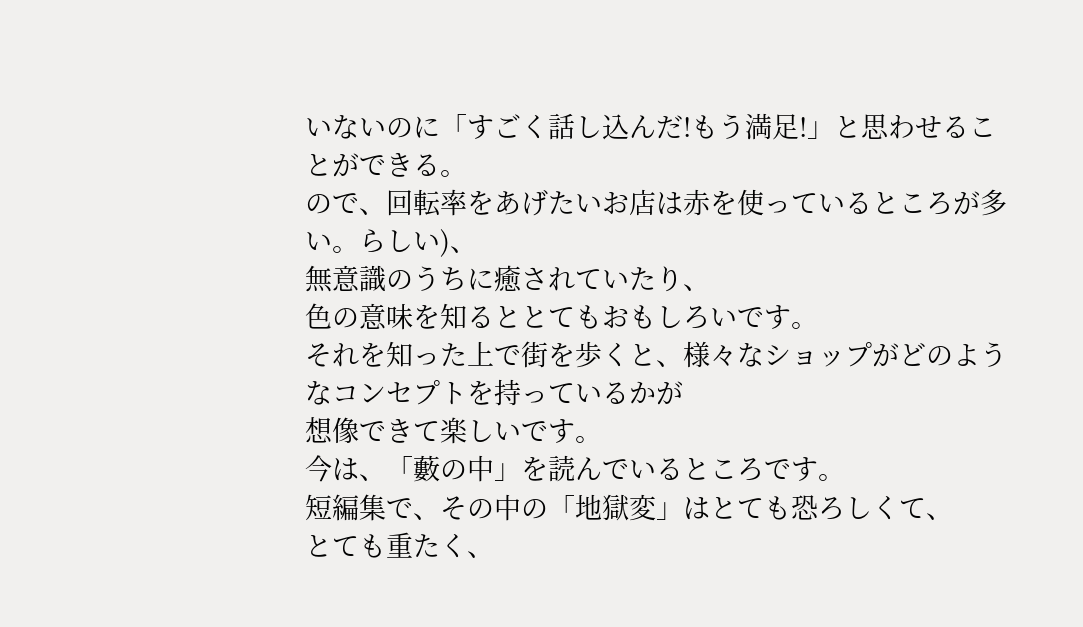いないのに「すごく話し込んだ!もう満足!」と思わせることができる。
ので、回転率をあげたいお店は赤を使っているところが多い。らしい)、
無意識のうちに癒されていたり、
色の意味を知るととてもおもしろいです。
それを知った上で街を歩くと、様々なショップがどのようなコンセプトを持っているかが
想像できて楽しいです。
今は、「藪の中」を読んでいるところです。
短編集で、その中の「地獄変」はとても恐ろしくて、
とても重たく、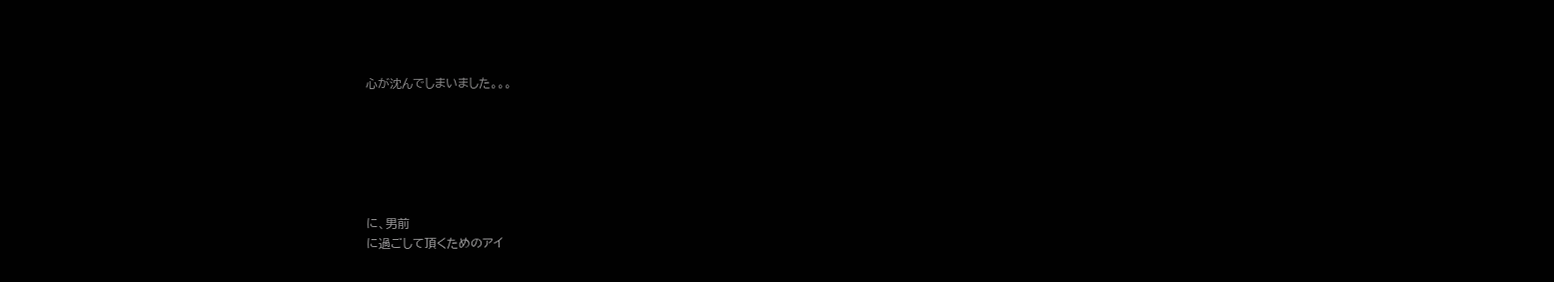心が沈んでしまいました。。。






に、男前
に過ごして頂くためのアイ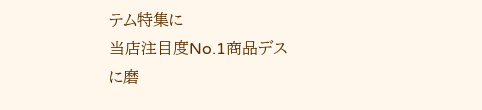テム特集に
当店注目度No.1商品デス
に磨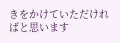きをかけていただければと思います